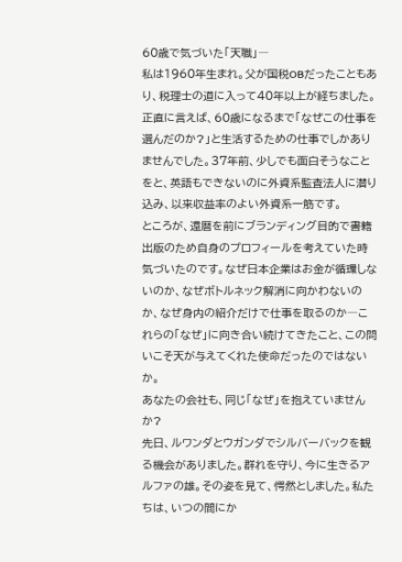60歳で気づいた「天職」―
私は1960年生まれ。父が国税OBだったこともあり、税理士の道に入って40年以上が経ちました。
正直に言えば、60歳になるまで「なぜこの仕事を選んだのか?」と生活するための仕事でしかありませんでした。37年前、少しでも面白そうなことをと、英語もできないのに外資系監査法人に潜り込み、以来収益率のよい外資系一筋です。
ところが、還暦を前にブランディング目的で書籍出版のため自身のプロフィールを考えていた時気づいたのです。なぜ日本企業はお金が循環しないのか、なぜボトルネック解消に向かわないのか、なぜ身内の紹介だけで仕事を取るのか―これらの「なぜ」に向き合い続けてきたこと、この問いこそ天が与えてくれた使命だったのではないか。
あなたの会社も、同じ「なぜ」を抱えていませんか?
先日、ルワンダとウガンダでシルバーバックを観る機会がありました。群れを守り、今に生きるアルファの雄。その姿を見て、愕然としました。私たちは、いつの間にか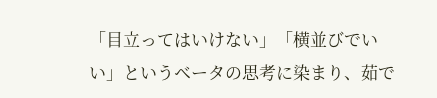「目立ってはいけない」「横並びでいい」というベータの思考に染まり、茹で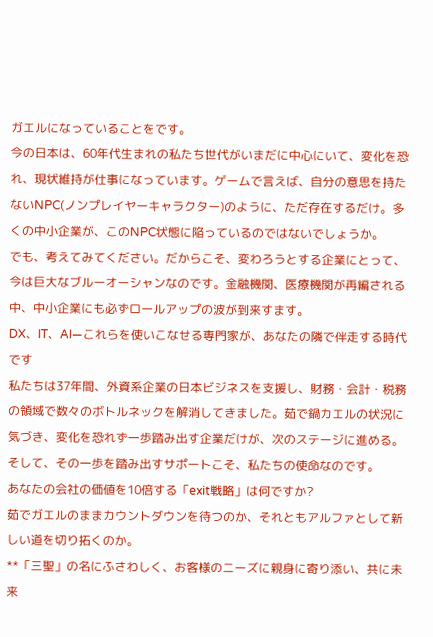ガエルになっていることをです。
今の日本は、60年代生まれの私たち世代がいまだに中心にいて、変化を恐れ、現状維持が仕事になっています。ゲームで言えば、自分の意思を持たないNPC(ノンプレイヤーキャラクター)のように、ただ存在するだけ。多くの中小企業が、このNPC状態に陥っているのではないでしょうか。
でも、考えてみてください。だからこそ、変わろうとする企業にとって、今は巨大なブルーオーシャンなのです。金融機関、医療機関が再編される中、中小企業にも必ずロールアップの波が到来すます。
DX、IT、AI―これらを使いこなせる専門家が、あなたの隣で伴走する時代です
私たちは37年間、外資系企業の日本ビジネスを支援し、財務・会計・税務の領域で数々のボトルネックを解消してきました。茹で鍋カエルの状況に気づき、変化を恐れず一歩踏み出す企業だけが、次のステージに進める。そして、その一歩を踏み出すサポートこそ、私たちの使命なのです。
あなたの会社の価値を10倍する「exit戦略」は何ですか?
茹でガエルのままカウントダウンを待つのか、それともアルファとして新しい道を切り拓くのか。
**「三聖」の名にふさわしく、お客様のニーズに親身に寄り添い、共に未来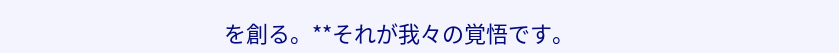を創る。**それが我々の覚悟です。